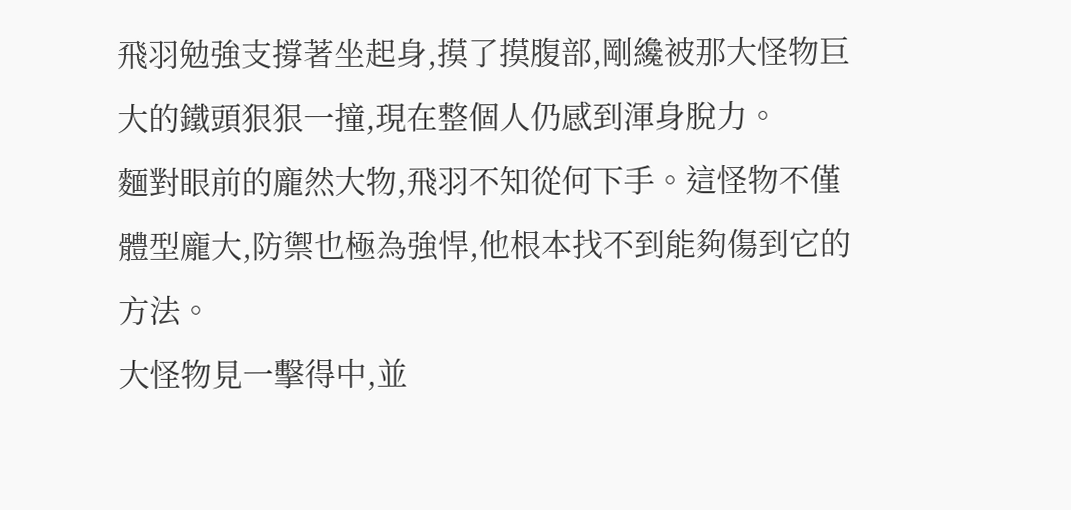飛羽勉強支撐著坐起身,摸了摸腹部,剛纔被那大怪物巨大的鐵頭狠狠一撞,現在整個人仍感到渾身脫力。
麵對眼前的龐然大物,飛羽不知從何下手。這怪物不僅體型龐大,防禦也極為強悍,他根本找不到能夠傷到它的方法。
大怪物見一擊得中,並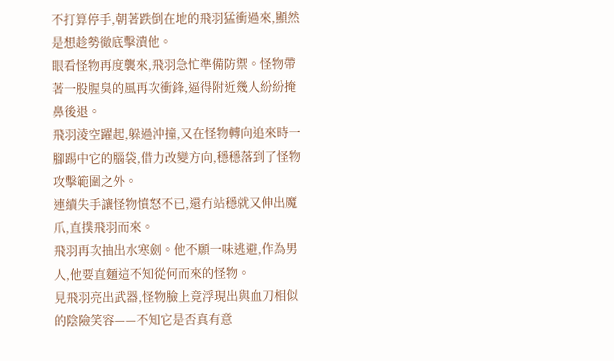不打算停手,朝著跌倒在地的飛羽猛衝過來,顯然是想趁勢徹底擊潰他。
眼看怪物再度襲來,飛羽急忙準備防禦。怪物帶著一股腥臭的風再次衝鋒,逼得附近幾人紛紛掩鼻後退。
飛羽淩空躍起,躲過沖撞,又在怪物轉向追來時一腳踢中它的腦袋,借力改變方向,穩穩落到了怪物攻擊範圍之外。
連續失手讓怪物憤怒不已,還冇站穩就又伸出魔爪,直撲飛羽而來。
飛羽再次抽出水寒劍。他不願一味逃避,作為男人,他要直麵這不知從何而來的怪物。
見飛羽亮出武器,怪物臉上竟浮現出與血刀相似的陰險笑容——不知它是否真有意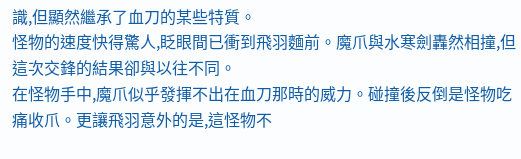識,但顯然繼承了血刀的某些特質。
怪物的速度快得驚人,眨眼間已衝到飛羽麵前。魔爪與水寒劍轟然相撞,但這次交鋒的結果卻與以往不同。
在怪物手中,魔爪似乎發揮不出在血刀那時的威力。碰撞後反倒是怪物吃痛收爪。更讓飛羽意外的是,這怪物不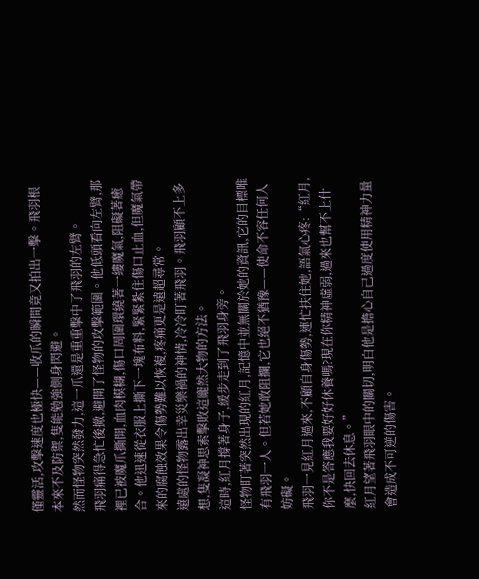僅靈活,攻擊速度也極快——收爪的瞬間竟又拍出一擊。飛羽根本來不及防禦,隻能勉強側身閃避。
然而怪物突然發力,這一爪還是重重擊中了飛羽的左臂。
飛羽痛得急忙後撤,避開了怪物的攻擊範圍。他低頭看向左臂,那裡已被魔爪撕開,血肉模糊,傷口周圍環繞著一縷魔氣,阻礙著癒合。他迅速從衣服上撕下一塊布料,緊緊紮住傷口止血,但魔氣帶來的腐蝕效果令傷勢難以恢複,疼痛更是遠超尋常。
遠處的怪物露出幸災樂禍的神情,冷冷盯著飛羽。飛羽顧不上多想,隻凝神思索擊敗這龐然大物的方法。
這時,紅月撐著身子,緩步走到了飛羽身旁。
怪物盯著突然出現的紅月,記憶中並無關於她的資訊,它的目標唯有飛羽一人。但若她敢阻攔,它也絕不猶豫——使命不容任何人妨礙。
飛羽一見紅月過來,不顧自身傷勢,連忙扶住她,語氣心疼:“紅月,你不是答應我要好好休養嗎?現在你精神虛弱,過來也幫不上什麼,快回去休息。”
紅月望著飛羽眼中的關切,明白他是擔心自己過度使用精神力量會造成不可逆的傷害。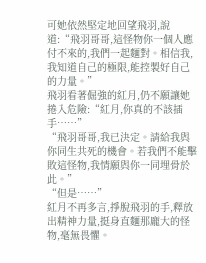可她依然堅定地回望飛羽,說道:“飛羽哥哥,這怪物你一個人應付不來的,我們一起麵對。相信我,我知道自己的極限,能控製好自己的力量。”
飛羽看著倔強的紅月,仍不願讓她捲入危險:“紅月,你真的不該插手……”
“飛羽哥哥,我已決定。請給我與你同生共死的機會。若我們不能擊敗這怪物,我情願與你一同埋骨於此。”
“但是……”
紅月不再多言,掙脫飛羽的手,釋放出精神力量,挺身直麵那龐大的怪物,毫無畏懼。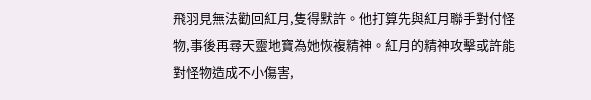飛羽見無法勸回紅月,隻得默許。他打算先與紅月聯手對付怪物,事後再尋天靈地寶為她恢複精神。紅月的精神攻擊或許能對怪物造成不小傷害,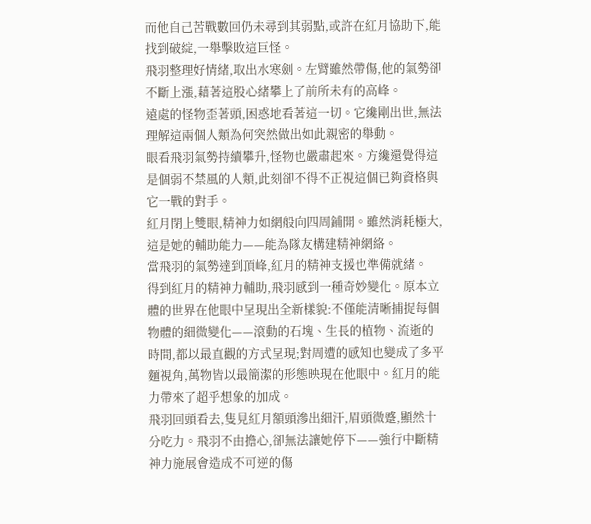而他自己苦戰數回仍未尋到其弱點,或許在紅月協助下,能找到破綻,一舉擊敗這巨怪。
飛羽整理好情緒,取出水寒劍。左臂雖然帶傷,他的氣勢卻不斷上漲,藉著這股心緒攀上了前所未有的高峰。
遠處的怪物歪著頭,困惑地看著這一切。它纔剛出世,無法理解這兩個人類為何突然做出如此親密的舉動。
眼看飛羽氣勢持續攀升,怪物也嚴肅起來。方纔還覺得這是個弱不禁風的人類,此刻卻不得不正視這個已夠資格與它一戰的對手。
紅月閉上雙眼,精神力如網般向四周鋪開。雖然消耗極大,這是她的輔助能力——能為隊友構建精神網絡。
當飛羽的氣勢達到頂峰,紅月的精神支援也準備就緒。
得到紅月的精神力輔助,飛羽感到一種奇妙變化。原本立體的世界在他眼中呈現出全新樣貌:不僅能清晰捕捉每個物體的細微變化——滾動的石塊、生長的植物、流逝的時間,都以最直觀的方式呈現;對周遭的感知也變成了多平麵視角,萬物皆以最簡潔的形態映現在他眼中。紅月的能力帶來了超乎想象的加成。
飛羽回頭看去,隻見紅月額頭滲出細汗,眉頭微蹙,顯然十分吃力。飛羽不由擔心,卻無法讓她停下——強行中斷精神力施展會造成不可逆的傷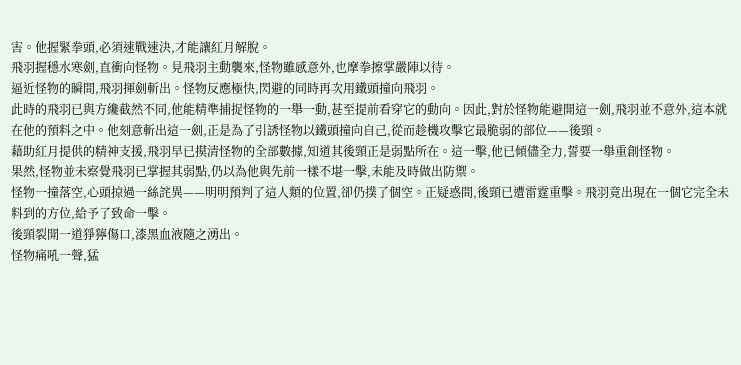害。他握緊拳頭,必須速戰速決,才能讓紅月解脫。
飛羽握穩水寒劍,直衝向怪物。見飛羽主動襲來,怪物雖感意外,也摩拳擦掌嚴陣以待。
逼近怪物的瞬間,飛羽揮劍斬出。怪物反應極快,閃避的同時再次用鐵頭撞向飛羽。
此時的飛羽已與方纔截然不同,他能精準捕捉怪物的一舉一動,甚至提前看穿它的動向。因此,對於怪物能避開這一劍,飛羽並不意外,這本就在他的預料之中。他刻意斬出這一劍,正是為了引誘怪物以鐵頭撞向自己,從而趁機攻擊它最脆弱的部位——後頸。
藉助紅月提供的精神支援,飛羽早已摸清怪物的全部數據,知道其後頸正是弱點所在。這一擊,他已傾儘全力,誓要一舉重創怪物。
果然,怪物並未察覺飛羽已掌握其弱點,仍以為他與先前一樣不堪一擊,未能及時做出防禦。
怪物一撞落空,心頭掠過一絲詫異——明明預判了這人類的位置,卻仍撲了個空。正疑惑間,後頸已遭雷霆重擊。飛羽竟出現在一個它完全未料到的方位,給予了致命一擊。
後頸裂開一道猙獰傷口,漆黑血液隨之湧出。
怪物痛吼一聲,猛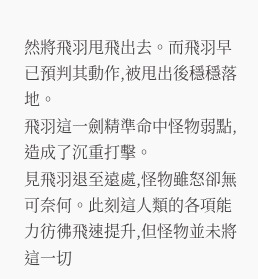然將飛羽甩飛出去。而飛羽早已預判其動作,被甩出後穩穩落地。
飛羽這一劍精準命中怪物弱點,造成了沉重打擊。
見飛羽退至遠處,怪物雖怒卻無可奈何。此刻這人類的各項能力彷彿飛速提升,但怪物並未將這一切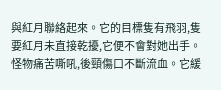與紅月聯絡起來。它的目標隻有飛羽,隻要紅月未直接乾擾,它便不會對她出手。
怪物痛苦嘶吼,後頸傷口不斷流血。它緩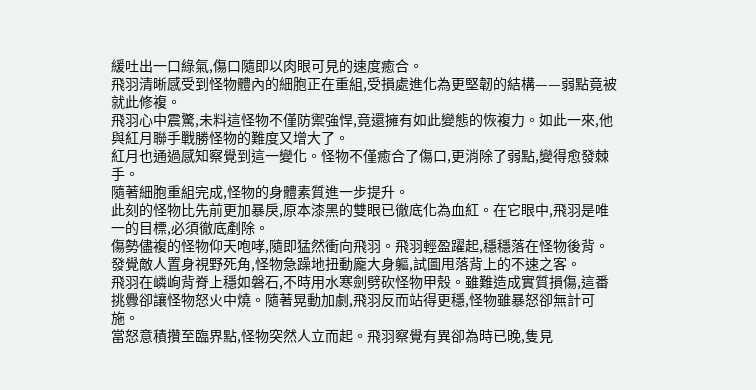緩吐出一口綠氣,傷口隨即以肉眼可見的速度癒合。
飛羽清晰感受到怪物體內的細胞正在重組,受損處進化為更堅韌的結構——弱點竟被就此修複。
飛羽心中震驚,未料這怪物不僅防禦強悍,竟還擁有如此變態的恢複力。如此一來,他與紅月聯手戰勝怪物的難度又增大了。
紅月也通過感知察覺到這一變化。怪物不僅癒合了傷口,更消除了弱點,變得愈發棘手。
隨著細胞重組完成,怪物的身體素質進一步提升。
此刻的怪物比先前更加暴戾,原本漆黑的雙眼已徹底化為血紅。在它眼中,飛羽是唯一的目標,必須徹底剷除。
傷勢儘複的怪物仰天咆哮,隨即猛然衝向飛羽。飛羽輕盈躍起,穩穩落在怪物後背。發覺敵人置身視野死角,怪物急躁地扭動龐大身軀,試圖甩落背上的不速之客。
飛羽在嶙峋背脊上穩如磐石,不時用水寒劍劈砍怪物甲殼。雖難造成實質損傷,這番挑釁卻讓怪物怒火中燒。隨著晃動加劇,飛羽反而站得更穩,怪物雖暴怒卻無計可施。
當怒意積攢至臨界點,怪物突然人立而起。飛羽察覺有異卻為時已晚,隻見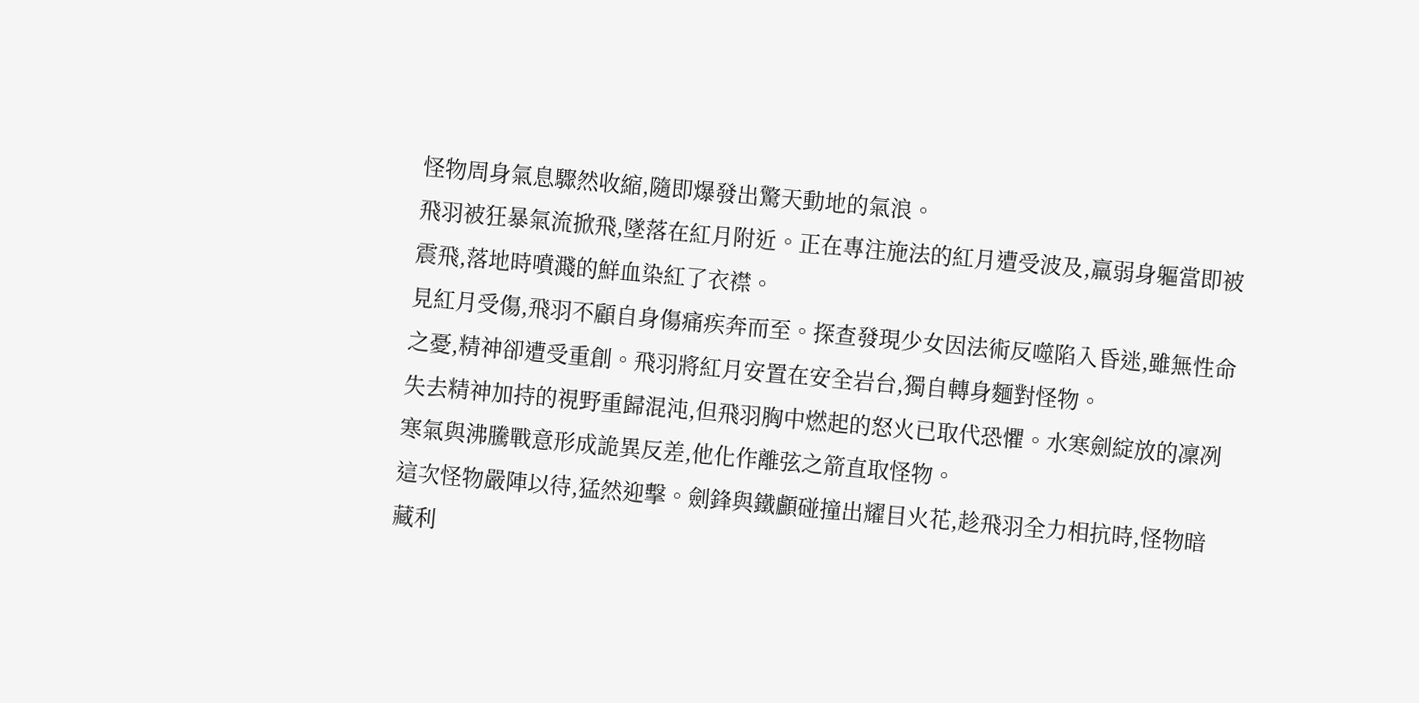怪物周身氣息驟然收縮,隨即爆發出驚天動地的氣浪。
飛羽被狂暴氣流掀飛,墜落在紅月附近。正在專注施法的紅月遭受波及,羸弱身軀當即被震飛,落地時噴濺的鮮血染紅了衣襟。
見紅月受傷,飛羽不顧自身傷痛疾奔而至。探查發現少女因法術反噬陷入昏迷,雖無性命之憂,精神卻遭受重創。飛羽將紅月安置在安全岩台,獨自轉身麵對怪物。
失去精神加持的視野重歸混沌,但飛羽胸中燃起的怒火已取代恐懼。水寒劍綻放的凜冽寒氣與沸騰戰意形成詭異反差,他化作離弦之箭直取怪物。
這次怪物嚴陣以待,猛然迎擊。劍鋒與鐵顱碰撞出耀目火花,趁飛羽全力相抗時,怪物暗藏利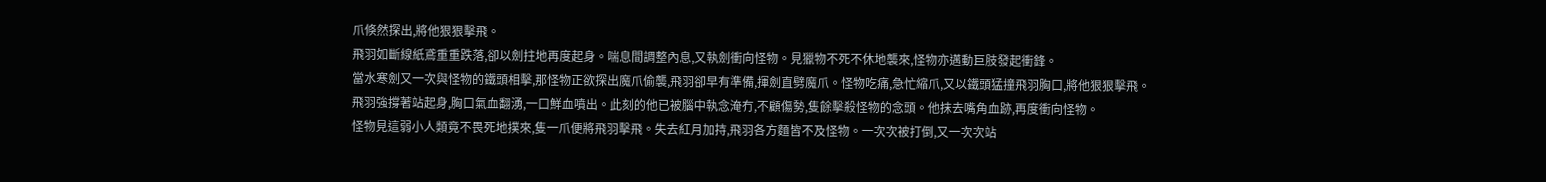爪倏然探出,將他狠狠擊飛。
飛羽如斷線紙鳶重重跌落,卻以劍拄地再度起身。喘息間調整內息,又執劍衝向怪物。見獵物不死不休地襲來,怪物亦邁動巨肢發起衝鋒。
當水寒劍又一次與怪物的鐵頭相擊,那怪物正欲探出魔爪偷襲,飛羽卻早有準備,揮劍直劈魔爪。怪物吃痛,急忙縮爪,又以鐵頭猛撞飛羽胸口,將他狠狠擊飛。
飛羽強撐著站起身,胸口氣血翻湧,一口鮮血噴出。此刻的他已被腦中執念淹冇,不顧傷勢,隻餘擊殺怪物的念頭。他抹去嘴角血跡,再度衝向怪物。
怪物見這弱小人類竟不畏死地撲來,隻一爪便將飛羽擊飛。失去紅月加持,飛羽各方麵皆不及怪物。一次次被打倒,又一次次站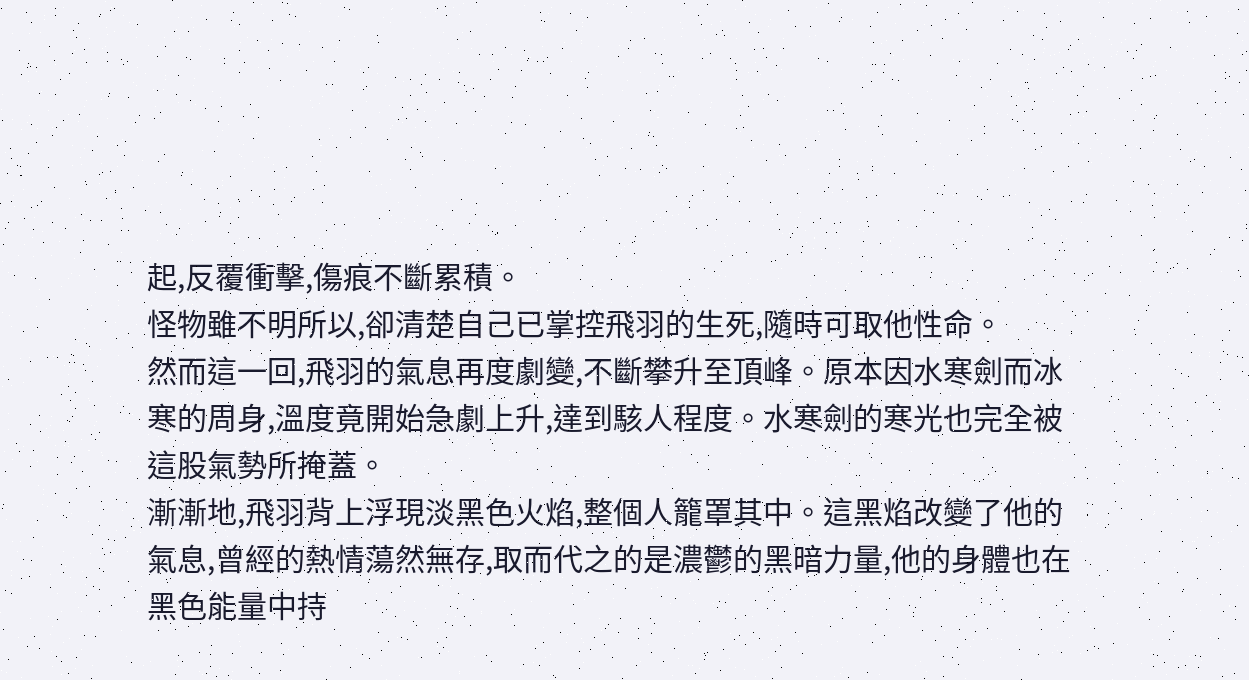起,反覆衝擊,傷痕不斷累積。
怪物雖不明所以,卻清楚自己已掌控飛羽的生死,隨時可取他性命。
然而這一回,飛羽的氣息再度劇變,不斷攀升至頂峰。原本因水寒劍而冰寒的周身,溫度竟開始急劇上升,達到駭人程度。水寒劍的寒光也完全被這股氣勢所掩蓋。
漸漸地,飛羽背上浮現淡黑色火焰,整個人籠罩其中。這黑焰改變了他的氣息,曾經的熱情蕩然無存,取而代之的是濃鬱的黑暗力量,他的身體也在黑色能量中持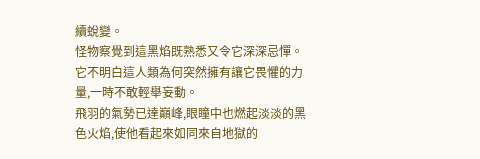續蛻變。
怪物察覺到這黑焰既熟悉又令它深深忌憚。它不明白這人類為何突然擁有讓它畏懼的力量,一時不敢輕舉妄動。
飛羽的氣勢已達巔峰,眼瞳中也燃起淡淡的黑色火焰,使他看起來如同來自地獄的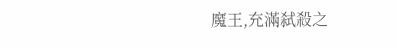魔王,充滿弑殺之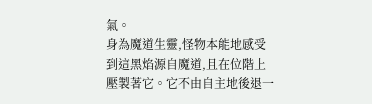氣。
身為魔道生靈,怪物本能地感受到這黑焰源自魔道,且在位階上壓製著它。它不由自主地後退一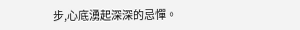步,心底湧起深深的忌憚。